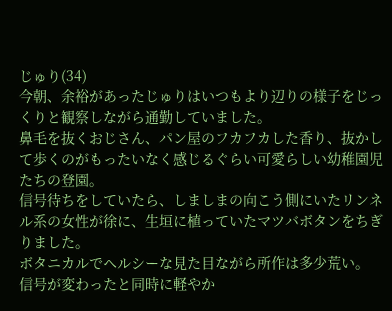じゅり(34)
今朝、余裕があったじゅりはいつもより辺りの様子をじっくりと観察しながら通勤していました。
鼻毛を抜くおじさん、パン屋のフカフカした香り、抜かして歩くのがもったいなく感じるぐらい可愛らしい幼稚園児たちの登園。
信号待ちをしていたら、しましまの向こう側にいたリンネル系の女性が徐に、生垣に植っていたマツバボタンをちぎりました。
ボタニカルでヘルシーな見た目ながら所作は多少荒い。
信号が変わったと同時に軽やか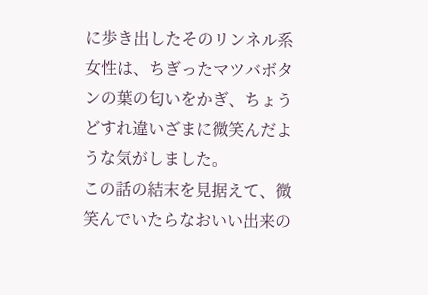に歩き出したそのリンネル系女性は、ちぎったマツバボタンの葉の匂いをかぎ、ちょうどすれ違いざまに微笑んだような気がしました。
この話の結末を見据えて、微笑んでいたらなおいい出来の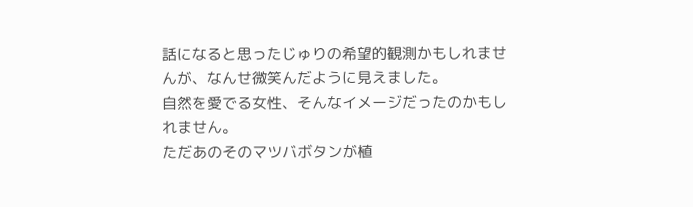話になると思ったじゅりの希望的観測かもしれませんが、なんせ微笑んだように見えました。
自然を愛でる女性、そんなイメージだったのかもしれません。
ただあのそのマツバボタンが植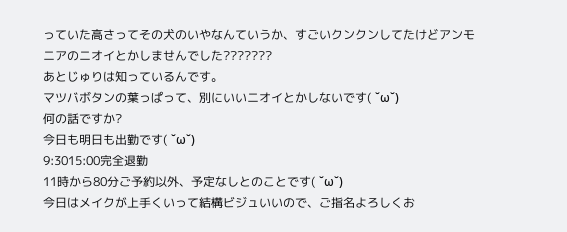っていた高さってその犬のいやなんていうか、すごいクンクンしてたけどアンモニアのニオイとかしませんでした???????
あとじゅりは知っているんです。
マツバボタンの葉っぱって、別にいいニオイとかしないです( ˘ω˘)
何の話ですか?
今日も明日も出勤です( ˘ω˘)
9:3015:00完全退勤
11時から80分ご予約以外、予定なしとのことです( ˘ω˘)
今日はメイクが上手くいって結構ビジュいいので、ご指名よろしくお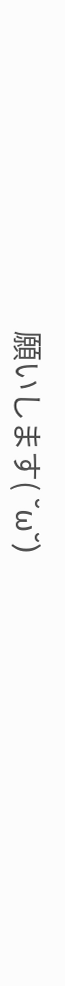願いします( ˘ω˘)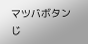マツバボタンじ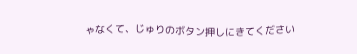ゃなくて、じゅりのボタン押しにきてください